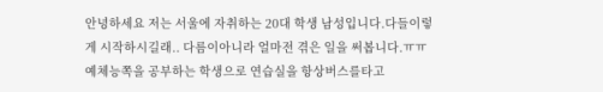안녕하세요 저는 서울에 자취하는 20대 학생 남성입니다.다들이렇게 시작하시길래.. 다름이아니라 얼마전 겪은 일을 써봅니다.ㅠㅠ 예체능쪽을 공부하는 학생으로 연습실을 항상버스를타고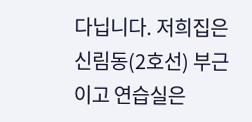다닙니다. 저희집은 신림동(2호선) 부근이고 연습실은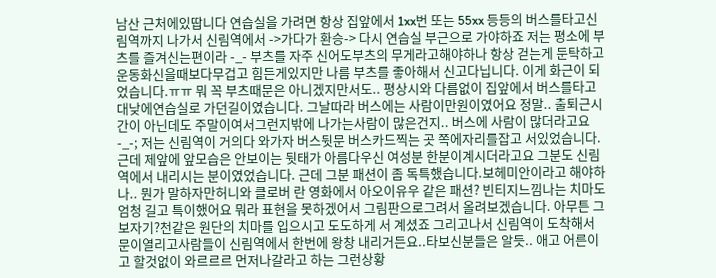남산 근처에있땁니다 연습실을 가려면 항상 집앞에서 1xx번 또는 55xx 등등의 버스를타고신림역까지 나가서 신림역에서 ->가다가 환승-> 다시 연습실 부근으로 가야하죠 저는 평소에 부츠를 즐겨신는편이라 -_- 부츠를 자주 신어도부츠의 무게라고해야하나 항상 걷는게 둔탁하고 운동화신을때보다무겁고 힘든게있지만 나름 부츠를 좋아해서 신고다닙니다. 이게 화근이 되었습니다.ㅠㅠ 뭐 꼭 부츠때문은 아니겠지만서도.. 평상시와 다름없이 집앞에서 버스를타고 대낮에연습실로 가던길이였습니다. 그날따라 버스에는 사람이만원이였어요 정말.. 출퇴근시간이 아닌데도 주말이여서그런지밖에 나가는사람이 많은건지.. 버스에 사람이 많더라고요 -_-; 저는 신림역이 거의다 와가자 버스뒷문 버스카드찍는 곳 쪽에자리를잡고 서있었습니다. 근데 제앞에 앞모습은 안보이는 뒷태가 아름다우신 여성분 한분이계시더라고요 그분도 신림역에서 내리시는 분이였었습니다. 근데 그분 패션이 좀 독특했습니다.보헤미안이라고 해야하나.. 뭔가 말하자만허니와 클로버 란 영화에서 아오이유우 같은 패션? 빈티지느낌나는 치마도 엄청 길고 특이했어요 뭐라 표현을 못하겠어서 그림판으로그려서 올려보겠습니다. 아무튼 그 보자기?천같은 원단의 치마를 입으시고 도도하게 서 계셨죠 그리고나서 신림역이 도착해서 문이열리고사람들이 신림역에서 한번에 왕창 내리거든요..타보신분들은 알듯.. 애고 어른이고 할것없이 와르르르 먼저나갈라고 하는 그런상황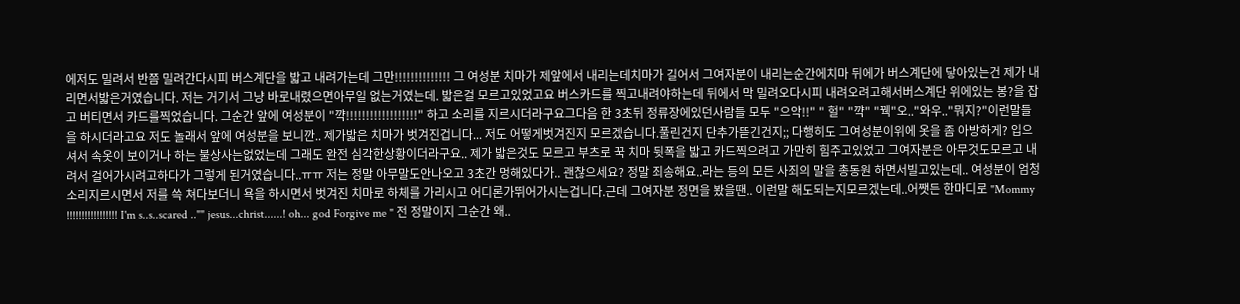에저도 밀려서 반쯤 밀려간다시피 버스계단을 밟고 내려가는데 그만!!!!!!!!!!!!!! 그 여성분 치마가 제앞에서 내리는데치마가 길어서 그여자분이 내리는순간에치마 뒤에가 버스계단에 닿아있는건 제가 내리면서밟은거였습니다. 저는 거기서 그냥 바로내렸으면아무일 없는거였는데. 밟은걸 모르고있었고요 버스카드를 찍고내려야하는데 뒤에서 막 밀려오다시피 내려오려고해서버스계단 위에있는 봉?을 잡고 버티면서 카드를찍었습니다. 그순간 앞에 여성분이 "꺅!!!!!!!!!!!!!!!!!!" 하고 소리를 지르시더라구요그다음 한 3초뒤 정류장에있던사람들 모두 "으악!!" " 헐" "꺅" "꿱"오.."와우.."뭐지?"이런말들을 하시더라고요 저도 놀래서 앞에 여성분을 보니깐.. 제가밟은 치마가 벗겨진겁니다... 저도 어떻게벗겨진지 모르겠습니다.풀린건지 단추가뜯긴건지;; 다행히도 그여성분이위에 옷을 좀 아방하게? 입으셔서 속옷이 보이거나 하는 불상사는없었는데 그래도 완전 심각한상황이더라구요.. 제가 밟은것도 모르고 부츠로 꾹 치마 뒷폭을 밟고 카드찍으려고 가만히 힘주고있었고 그여자분은 아무것도모르고 내려서 걸어가시려고하다가 그렇게 된거였습니다..ㅠㅠ 저는 정말 아무말도안나오고 3초간 멍해있다가.. 괜찮으세요? 정말 죄송해요..라는 등의 모든 사죄의 말을 총동원 하면서빌고있는데.. 여성분이 엄청 소리지르시면서 저를 쓱 쳐다보더니 욕을 하시면서 벗겨진 치마로 하체를 가리시고 어디론가뛰어가시는겁니다.근데 그여자분 정면을 봤을땐.. 이런말 해도되는지모르겠는데..어쨋든 한마디로 "Mommy !!!!!!!!!!!!!!!!! I'm s..s..scared .."" jesus...christ......! oh... god Forgive me " 전 정말이지 그순간 왜..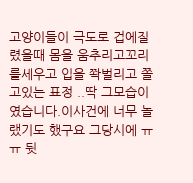고양이들이 극도로 겁에질렸을때 몸을 움추리고꼬리를세우고 입을 쫙벌리고 쫄고있는 표정 ..딱 그모습이였습니다.이사건에 너무 놀랬기도 했구요 그당시에 ㅠㅠ 뒷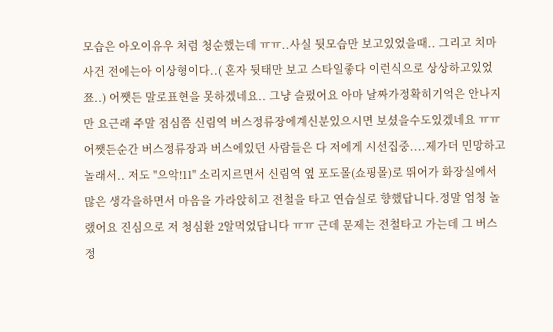모습은 아오이유우 처럼 청순했는데 ㅠㅠ..사실 뒷모습만 보고있었을때.. 그리고 치마 사건 전에는아 이상형이다..( 혼자 뒷태만 보고 스타일좋다 이런식으로 상상하고있었쬬..) 어쨋든 말로표현을 못하겠네요.. 그냥 슬펐어요 아마 날짜가정확히기억은 안나지만 요근래 주말 점심쯤 신림역 버스정류장에계신분있으시면 보셨을수도있겠네요 ㅠㅠ 어쨋든순간 버스정류장과 버스에있던 사람들은 다 저에게 시선집중....제가더 민망하고 놀래서.. 저도 "으악!11" 소리지르면서 신림역 옆 포도몰(쇼핑몰)로 뛰어가 화장실에서 많은 생각을하면서 마음을 가라앉히고 전철을 타고 연습실로 향했답니다.정말 엄청 놀랬어요 진심으로 저 청심환 2알먹었답니다 ㅠㅠ 근데 문제는 전철타고 가는데 그 버스정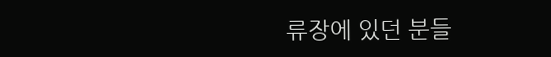류장에 있던 분들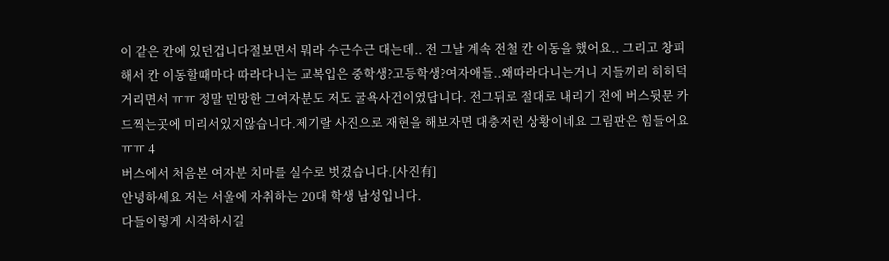이 같은 칸에 있던겁니다절보면서 뭐라 수근수근 대는데.. 전 그날 계속 전철 칸 이동을 했어요.. 그리고 창피해서 칸 이동할때마다 따라다니는 교복입은 중학생?고등학생?여자애들..왜따라다니는거니 지들끼리 히히덕거리면서 ㅠㅠ 정말 민망한 그여자분도 저도 굴욕사건이였답니다. 전그뒤로 절대로 내리기 전에 버스뒷문 카드찍는곳에 미리서있지않습니다.제기랄 사진으로 재현을 해보자면 대충저런 상황이네요 그림판은 힘들어요 ㅠㅠ 4
버스에서 처음본 여자분 치마를 실수로 벗겼습니다.[사진有]
안녕하세요 저는 서울에 자취하는 20대 학생 남성입니다.
다들이렇게 시작하시길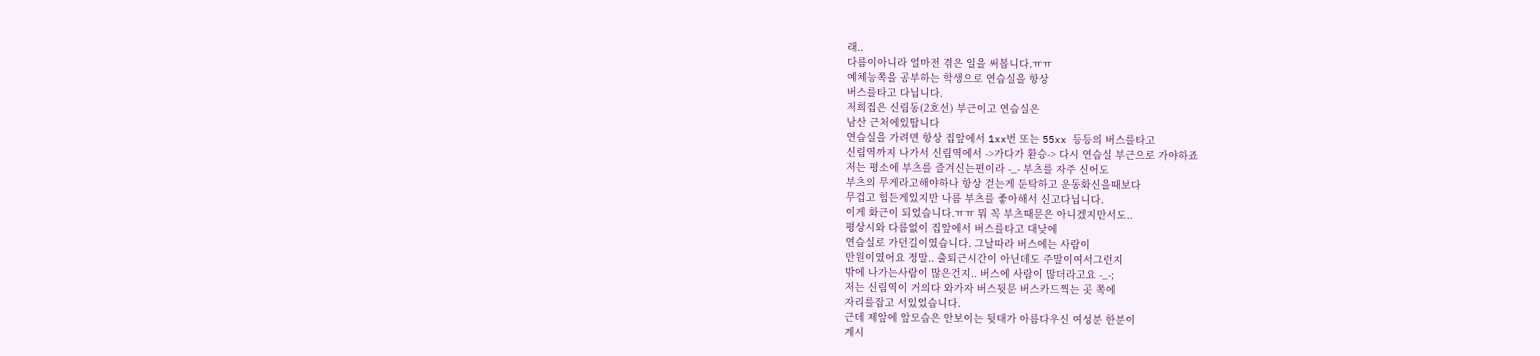래..
다름이아니라 얼마전 겪은 일을 써봅니다.ㅠㅠ
예체능쪽을 공부하는 학생으로 연습실을 항상
버스를타고 다닙니다.
저희집은 신림동(2호선) 부근이고 연습실은
남산 근처에있땁니다
연습실을 가려면 항상 집앞에서 1xx번 또는 55xx 등등의 버스를타고
신림역까지 나가서 신림역에서 ->가다가 환승-> 다시 연습실 부근으로 가야하죠
저는 평소에 부츠를 즐겨신는편이라 -_- 부츠를 자주 신어도
부츠의 무게라고해야하나 항상 걷는게 둔탁하고 운동화신을때보다
무겁고 힘든게있지만 나름 부츠를 좋아해서 신고다닙니다.
이게 화근이 되었습니다.ㅠㅠ 뭐 꼭 부츠때문은 아니겠지만서도..
평상시와 다름없이 집앞에서 버스를타고 대낮에
연습실로 가던길이였습니다. 그날따라 버스에는 사람이
만원이였어요 정말.. 출퇴근시간이 아닌데도 주말이여서그런지
밖에 나가는사람이 많은건지.. 버스에 사람이 많더라고요 -_-;
저는 신림역이 거의다 와가자 버스뒷문 버스카드찍는 곳 쪽에
자리를잡고 서있었습니다.
근데 제앞에 앞모습은 안보이는 뒷태가 아름다우신 여성분 한분이
계시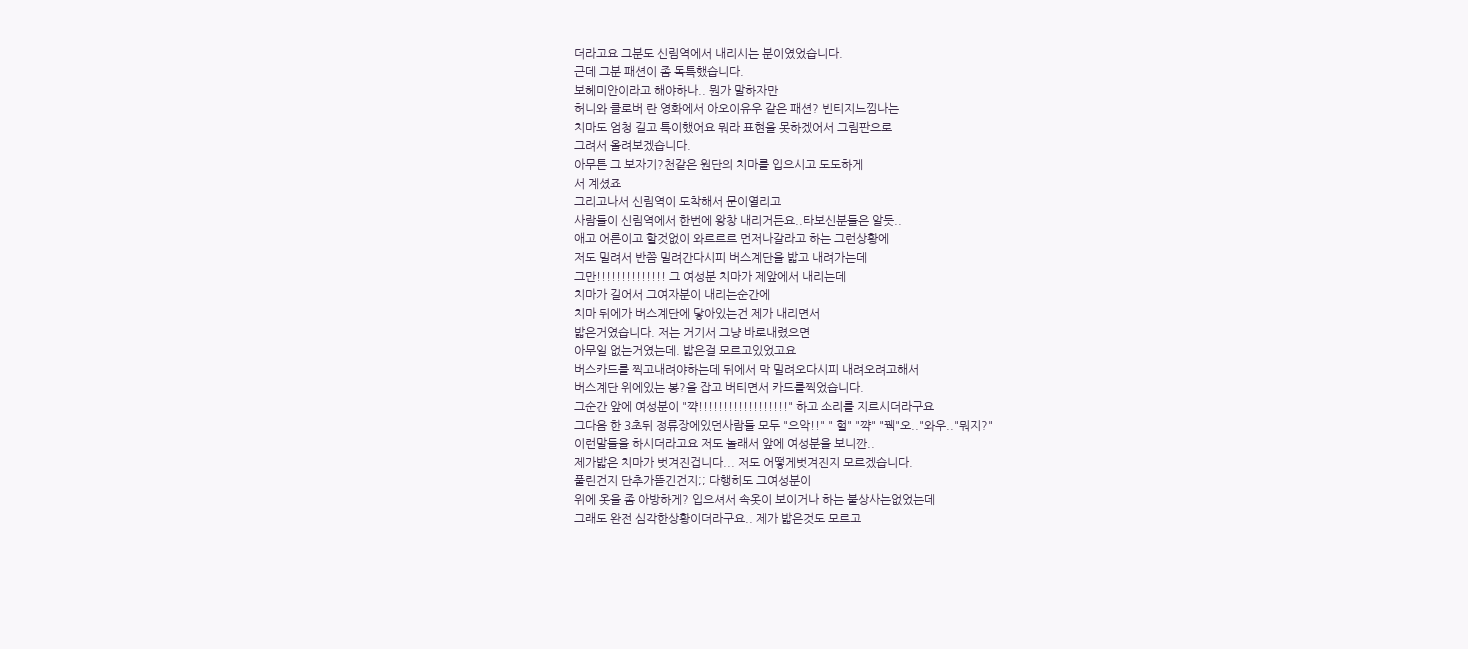더라고요 그분도 신림역에서 내리시는 분이였었습니다.
근데 그분 패션이 좀 독특했습니다.
보헤미안이라고 해야하나.. 뭔가 말하자만
허니와 클로버 란 영화에서 아오이유우 같은 패션? 빈티지느낌나는
치마도 엄청 길고 특이했어요 뭐라 표현을 못하겠어서 그림판으로
그려서 올려보겠습니다.
아무튼 그 보자기?천같은 원단의 치마를 입으시고 도도하게
서 계셨죠
그리고나서 신림역이 도착해서 문이열리고
사람들이 신림역에서 한번에 왕창 내리거든요..타보신분들은 알듯..
애고 어른이고 할것없이 와르르르 먼저나갈라고 하는 그런상황에
저도 밀려서 반쯤 밀려간다시피 버스계단을 밟고 내려가는데
그만!!!!!!!!!!!!!! 그 여성분 치마가 제앞에서 내리는데
치마가 길어서 그여자분이 내리는순간에
치마 뒤에가 버스계단에 닿아있는건 제가 내리면서
밟은거였습니다. 저는 거기서 그냥 바로내렸으면
아무일 없는거였는데. 밟은걸 모르고있었고요
버스카드를 찍고내려야하는데 뒤에서 막 밀려오다시피 내려오려고해서
버스계단 위에있는 봉?을 잡고 버티면서 카드를찍었습니다.
그순간 앞에 여성분이 "꺅!!!!!!!!!!!!!!!!!!" 하고 소리를 지르시더라구요
그다음 한 3초뒤 정류장에있던사람들 모두 "으악!!" " 헐" "꺅" "꿱"오.."와우.."뭐지?"
이런말들을 하시더라고요 저도 놀래서 앞에 여성분을 보니깐..
제가밟은 치마가 벗겨진겁니다... 저도 어떻게벗겨진지 모르겠습니다.
풀린건지 단추가뜯긴건지;; 다행히도 그여성분이
위에 옷을 좀 아방하게? 입으셔서 속옷이 보이거나 하는 불상사는없었는데
그래도 완전 심각한상황이더라구요.. 제가 밟은것도 모르고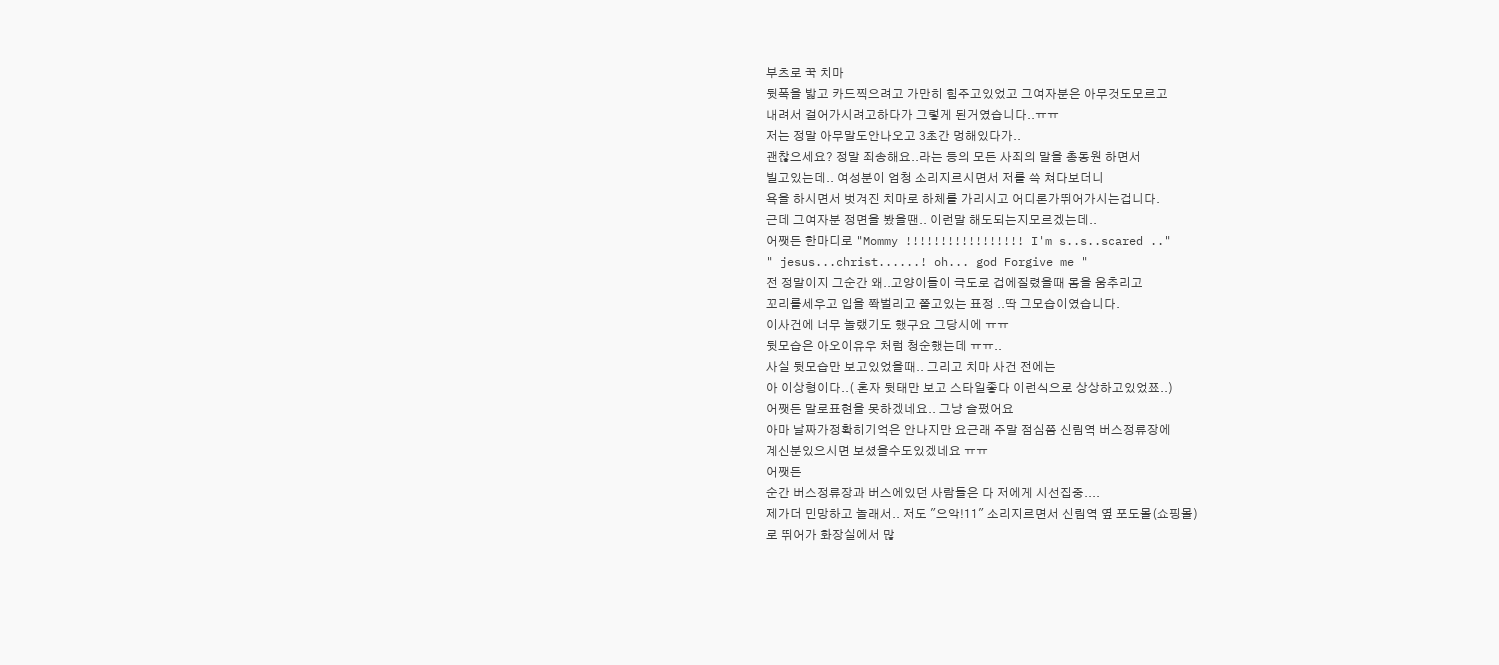부츠로 꾹 치마
뒷폭을 밟고 카드찍으려고 가만히 힘주고있었고 그여자분은 아무것도모르고
내려서 걸어가시려고하다가 그렇게 된거였습니다..ㅠㅠ
저는 정말 아무말도안나오고 3초간 멍해있다가..
괜찮으세요? 정말 죄송해요..라는 등의 모든 사죄의 말을 총동원 하면서
빌고있는데.. 여성분이 엄청 소리지르시면서 저를 쓱 쳐다보더니
욕을 하시면서 벗겨진 치마로 하체를 가리시고 어디론가뛰어가시는겁니다.
근데 그여자분 정면을 봤을땐.. 이런말 해도되는지모르겠는데..
어쨋든 한마디로 "Mommy !!!!!!!!!!!!!!!!! I'm s..s..scared .."
" jesus...christ......! oh... god Forgive me "
전 정말이지 그순간 왜..고양이들이 극도로 겁에질렸을때 몸을 움추리고
꼬리를세우고 입을 쫙벌리고 쫄고있는 표정 ..딱 그모습이였습니다.
이사건에 너무 놀랬기도 했구요 그당시에 ㅠㅠ
뒷모습은 아오이유우 처럼 청순했는데 ㅠㅠ..
사실 뒷모습만 보고있었을때.. 그리고 치마 사건 전에는
아 이상형이다..( 혼자 뒷태만 보고 스타일좋다 이런식으로 상상하고있었쬬..)
어쨋든 말로표현을 못하겠네요.. 그냥 슬펐어요
아마 날짜가정확히기억은 안나지만 요근래 주말 점심쯤 신림역 버스정류장에
계신분있으시면 보셨을수도있겠네요 ㅠㅠ
어쨋든
순간 버스정류장과 버스에있던 사람들은 다 저에게 시선집중....
제가더 민망하고 놀래서.. 저도 "으악!11" 소리지르면서 신림역 옆 포도몰(쇼핑몰)
로 뛰어가 화장실에서 많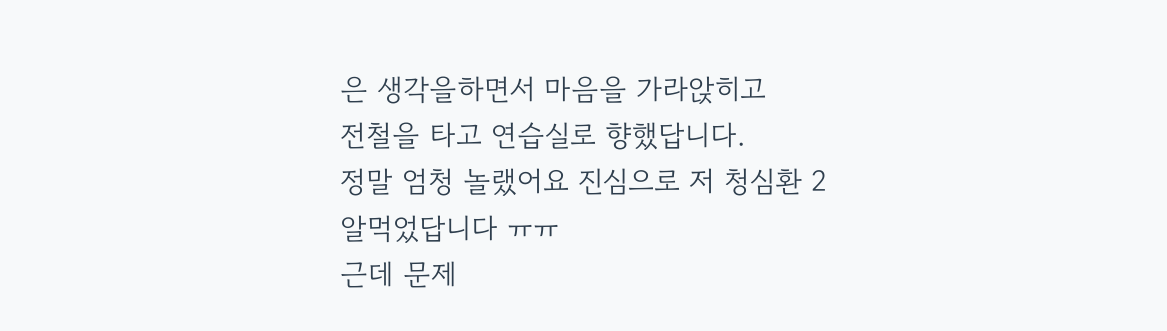은 생각을하면서 마음을 가라앉히고
전철을 타고 연습실로 향했답니다.
정말 엄청 놀랬어요 진심으로 저 청심환 2알먹었답니다 ㅠㅠ
근데 문제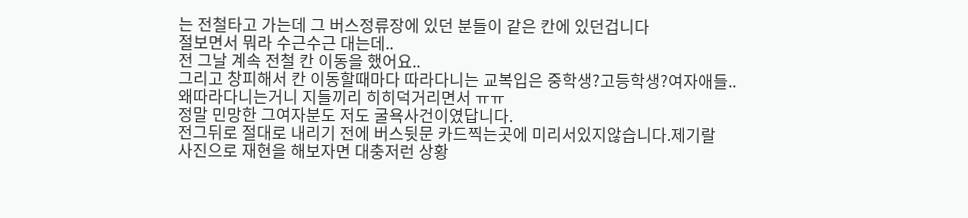는 전철타고 가는데 그 버스정류장에 있던 분들이 같은 칸에 있던겁니다
절보면서 뭐라 수근수근 대는데..
전 그날 계속 전철 칸 이동을 했어요..
그리고 창피해서 칸 이동할때마다 따라다니는 교복입은 중학생?고등학생?여자애들..
왜따라다니는거니 지들끼리 히히덕거리면서 ㅠㅠ
정말 민망한 그여자분도 저도 굴욕사건이였답니다.
전그뒤로 절대로 내리기 전에 버스뒷문 카드찍는곳에 미리서있지않습니다.제기랄
사진으로 재현을 해보자면 대충저런 상황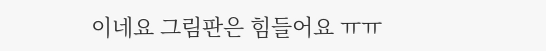이네요 그림판은 힘들어요 ㅠㅠ